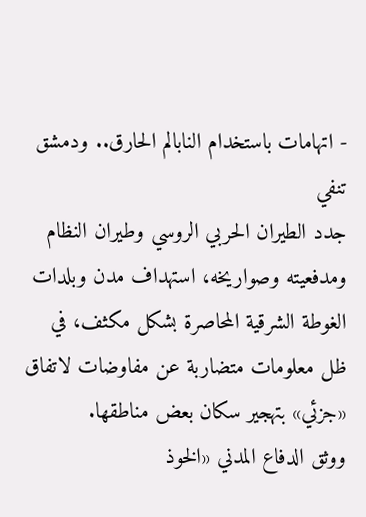- اتهامات باستخدام النابالم الحارق.. ودمشق تنفي
جدد الطيران الحربي الروسي وطيران النظام ومدفعيته وصواريخه، استهداف مدن وبلدات الغوطة الشرقية المحاصرة بشكل مكثف، في ظل معلومات متضاربة عن مفاوضات لاتفاق «جزئي» بتهجير سكان بعض مناطقها.
ووثق الدفاع المدني «الخوذ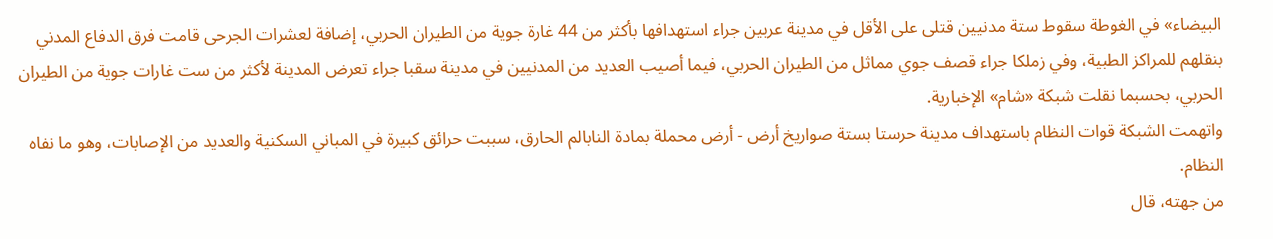البيضاء» في الغوطة سقوط ستة مدنيين قتلى على الأقل في مدينة عربين جراء استهدافها بأكثر من 44 غارة جوية من الطيران الحربي، إضافة لعشرات الجرحى قامت فرق الدفاع المدني بنقلهم للمراكز الطبية، وفي زملكا جراء قصف جوي مماثل من الطيران الحربي، فيما أصيب العديد من المدنيين في مدينة سقبا جراء تعرض المدينة لأكثر من ست غارات جوية من الطيران الحربي، بحسبما نقلت شبكة «شام» الإخبارية.
واتهمت الشبكة قوات النظام باستهداف مدينة حرستا بستة صواريخ أرض - أرض محملة بمادة النابالم الحارق، سببت حرائق كبيرة في المباني السكنية والعديد من الإصابات، وهو ما نفاه النظام.
من جهته، قال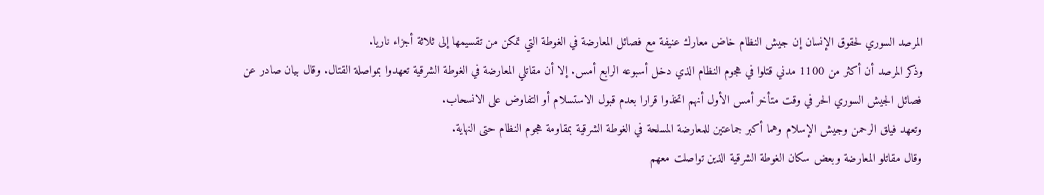المرصد السوري لحقوق الإنسان إن جيش النظام خاض معارك عنيفة مع فصائل المعارضة في الغوطة التي تمكن من تقسيمها إلى ثلاثة أجزاء ناريا.
وذكر المرصد أن أكثر من 1100 مدني قتلوا في هجوم النظام الذي دخل أسبوعه الرابع أمس. إلا أن مقاتلي المعارضة في الغوطة الشرقية تعهدوا بمواصلة القتال. وقال بيان صادر عن فصائل الجيش السوري الحر في وقت متأخر أمس الأول أنهم اتخذوا قرارا بعدم قبول الاستسلام أو التفاوض على الانسحاب.
وتعهد فيلق الرحمن وجيش الإسلام وهما أكبر جماعتين للمعارضة المسلحة في الغوطة الشرقية بمقاومة هجوم النظام حتى النهاية.
وقال مقاتلو المعارضة وبعض سكان الغوطة الشرقية الذين تواصلت معهم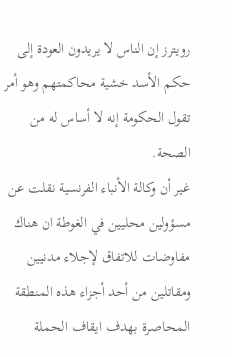رويترز إن الناس لا يريدون العودة إلى حكم الأسد خشية محاكمتهم وهو أمر تقول الحكومة إنه لا أساس له من الصحة.
غير أن وكالة الأنباء الفرنسية نقلت عن مسؤولين محليين في الغوطة ان هناك مفاوضات للاتفاق لإجلاء مدنيين ومقاتلين من أحد أجزاء هذه المنطقة المحاصرة بهدف ايقاف الحملة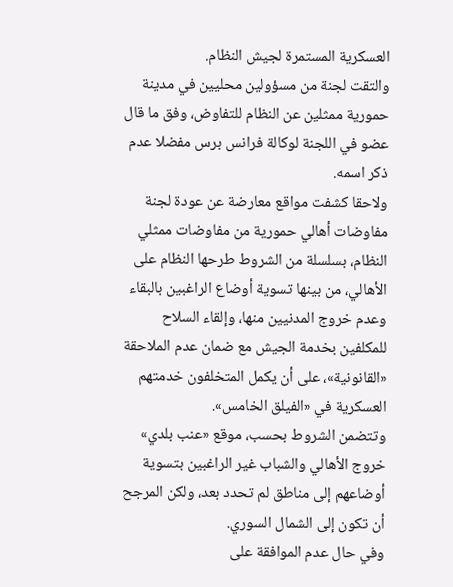العسكرية المستمرة لجيش النظام.
والتقت لجنة من مسؤولين محليين في مدينة حمورية ممثلين عن النظام للتفاوض، وفق ما قال عضو في اللجنة لوكالة فرانس برس مفضلا عدم ذكر اسمه.
ولاحقا كشفت مواقع معارضة عن عودة لجنة مفاوضات أهالي حمورية من مفاوضات ممثلي النظام، بسلسلة من الشروط طرحها النظام على الأهالي، من بينها تسوية أوضاع الراغبين بالبقاء وعدم خروج المدنيين منها، وإلقاء السلاح للمكلفين بخدمة الجيش مع ضمان عدم الملاحقة «القانونية»، على أن يكمل المتخلفون خدمتهم العسكرية في «الفيلق الخامس».
وتتضمن الشروط بحسب، موقع «عنب بلدي» خروج الأهالي والشباب غير الراغبين بتسوية أوضاعهم إلى مناطق لم تحدد بعد، ولكن المرجح أن تكون إلى الشمال السوري.
وفي حال عدم الموافقة على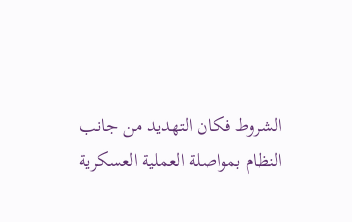الشروط فكان التهديد من جانب النظام بمواصلة العملية العسكرية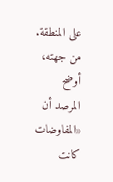على المنطقة.
من جهته، أوضح المرصد أن «المفاوضات كانت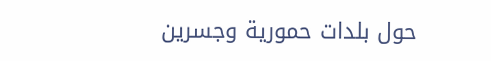حول بلدات حمورية وجسرين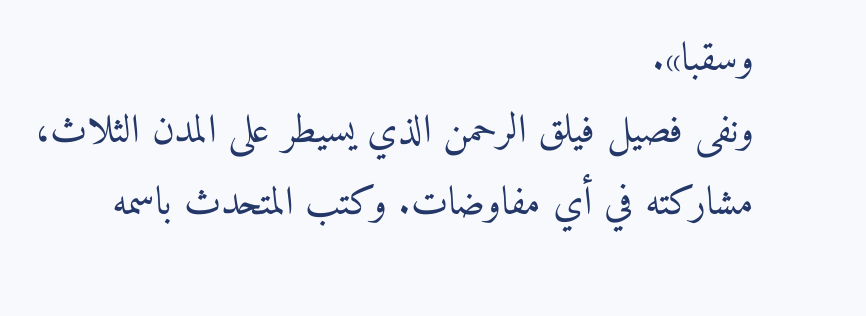وسقبا».
ونفى فصيل فيلق الرحمن الذي يسيطر على المدن الثلاث، مشاركته في أي مفاوضات. وكتب المتحدث باسمه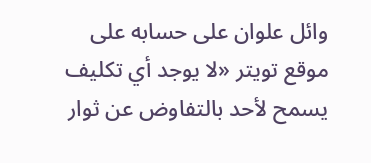وائل علوان على حسابه على موقع تويتر «لا يوجد أي تكليف يسمح لأحد بالتفاوض عن ثوار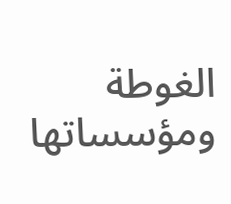الغوطة ومؤسساتها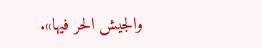والجيش الحر فيها».